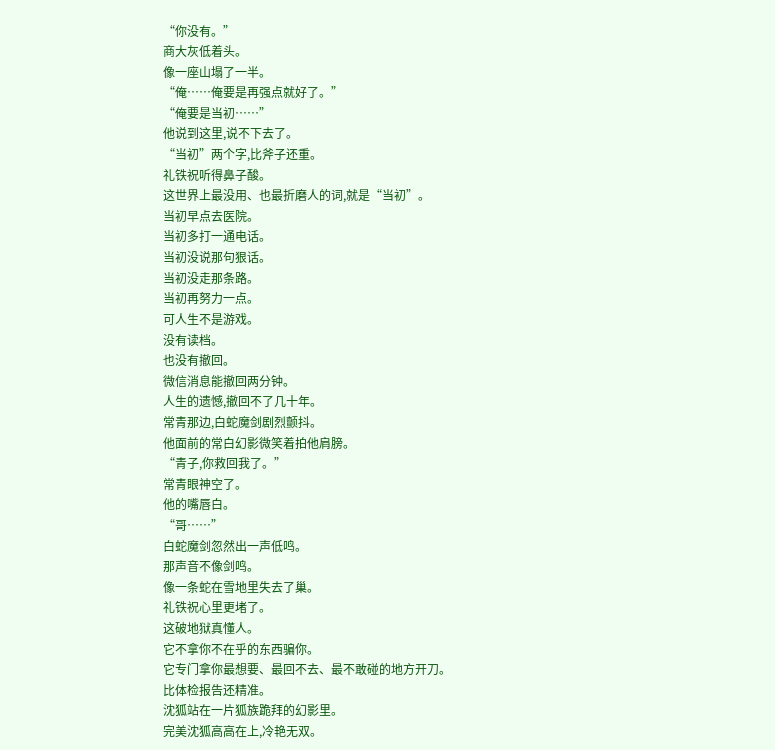“你没有。”
商大灰低着头。
像一座山塌了一半。
“俺……俺要是再强点就好了。”
“俺要是当初……”
他说到这里,说不下去了。
“当初”两个字,比斧子还重。
礼铁祝听得鼻子酸。
这世界上最没用、也最折磨人的词,就是“当初”。
当初早点去医院。
当初多打一通电话。
当初没说那句狠话。
当初没走那条路。
当初再努力一点。
可人生不是游戏。
没有读档。
也没有撤回。
微信消息能撤回两分钟。
人生的遗憾,撤回不了几十年。
常青那边,白蛇魔剑剧烈颤抖。
他面前的常白幻影微笑着拍他肩膀。
“青子,你救回我了。”
常青眼神空了。
他的嘴唇白。
“哥……”
白蛇魔剑忽然出一声低鸣。
那声音不像剑鸣。
像一条蛇在雪地里失去了巢。
礼铁祝心里更堵了。
这破地狱真懂人。
它不拿你不在乎的东西骗你。
它专门拿你最想要、最回不去、最不敢碰的地方开刀。
比体检报告还精准。
沈狐站在一片狐族跪拜的幻影里。
完美沈狐高高在上,冷艳无双。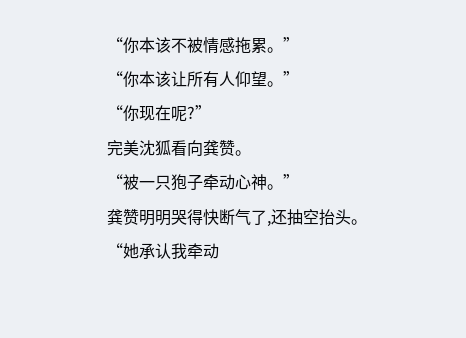“你本该不被情感拖累。”
“你本该让所有人仰望。”
“你现在呢?”
完美沈狐看向龚赞。
“被一只狍子牵动心神。”
龚赞明明哭得快断气了,还抽空抬头。
“她承认我牵动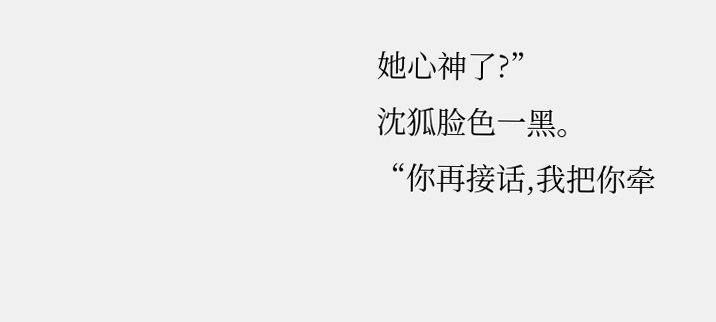她心神了?”
沈狐脸色一黑。
“你再接话,我把你牵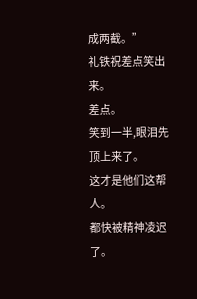成两截。”
礼铁祝差点笑出来。
差点。
笑到一半,眼泪先顶上来了。
这才是他们这帮人。
都快被精神凌迟了。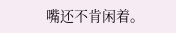嘴还不肯闲着。